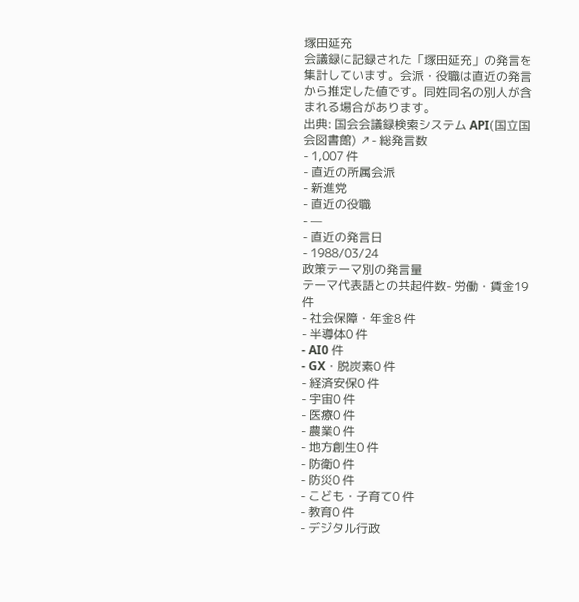塚田延充
会議録に記録された「塚田延充」の発言を集計しています。会派・役職は直近の発言から推定した値です。同姓同名の別人が含まれる場合があります。
出典: 国会会議録検索システム API(国立国会図書館) ↗- 総発言数
- 1,007 件
- 直近の所属会派
- 新進党
- 直近の役職
- —
- 直近の発言日
- 1988/03/24
政策テーマ別の発言量
テーマ代表語との共起件数- 労働・賃金19 件
- 社会保障・年金8 件
- 半導体0 件
- AI0 件
- GX・脱炭素0 件
- 経済安保0 件
- 宇宙0 件
- 医療0 件
- 農業0 件
- 地方創生0 件
- 防衛0 件
- 防災0 件
- こども・子育て0 件
- 教育0 件
- デジタル行政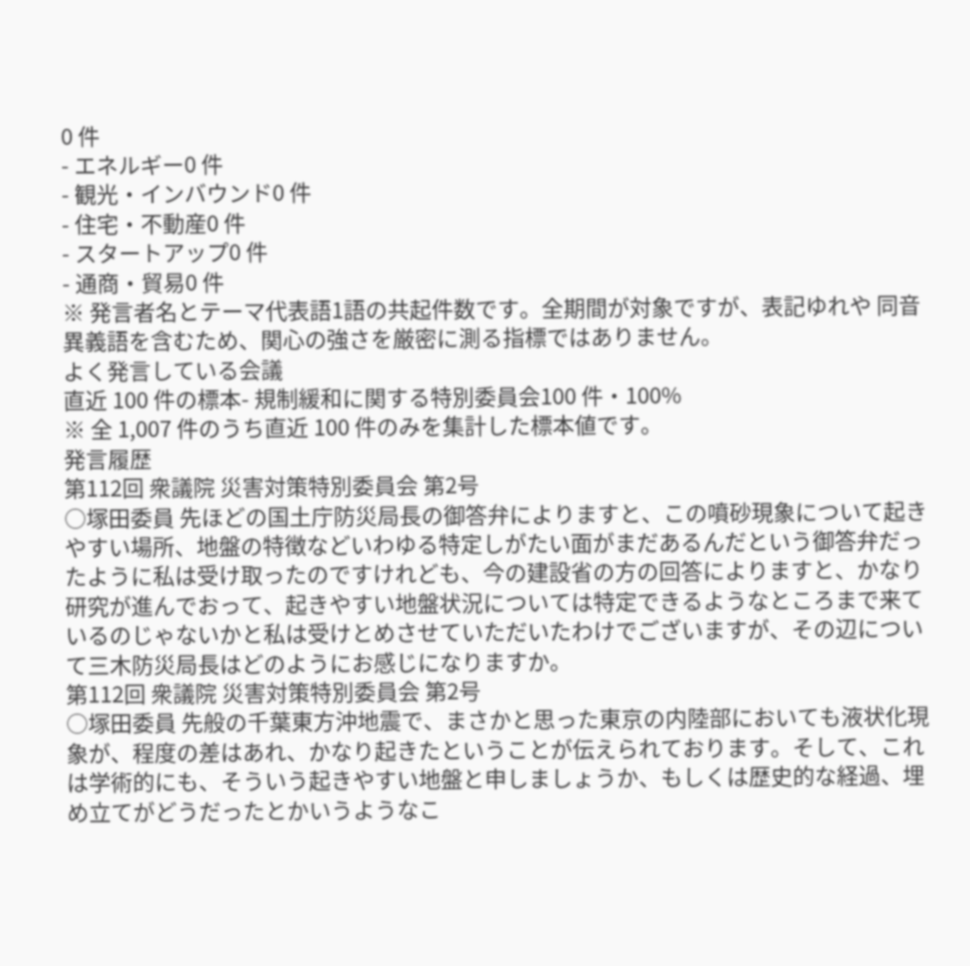0 件
- エネルギー0 件
- 観光・インバウンド0 件
- 住宅・不動産0 件
- スタートアップ0 件
- 通商・貿易0 件
※ 発言者名とテーマ代表語1語の共起件数です。全期間が対象ですが、表記ゆれや 同音異義語を含むため、関心の強さを厳密に測る指標ではありません。
よく発言している会議
直近 100 件の標本- 規制緩和に関する特別委員会100 件・100%
※ 全 1,007 件のうち直近 100 件のみを集計した標本値です。
発言履歴
第112回 衆議院 災害対策特別委員会 第2号
○塚田委員 先ほどの国土庁防災局長の御答弁によりますと、この噴砂現象について起きやすい場所、地盤の特徴などいわゆる特定しがたい面がまだあるんだという御答弁だったように私は受け取ったのですけれども、今の建設省の方の回答によりますと、かなり研究が進んでおって、起きやすい地盤状況については特定できるようなところまで来ているのじゃないかと私は受けとめさせていただいたわけでございますが、その辺について三木防災局長はどのようにお感じになりますか。
第112回 衆議院 災害対策特別委員会 第2号
○塚田委員 先般の千葉東方沖地震で、まさかと思った東京の内陸部においても液状化現象が、程度の差はあれ、かなり起きたということが伝えられております。そして、これは学術的にも、そういう起きやすい地盤と申しましょうか、もしくは歴史的な経過、埋め立てがどうだったとかいうようなこ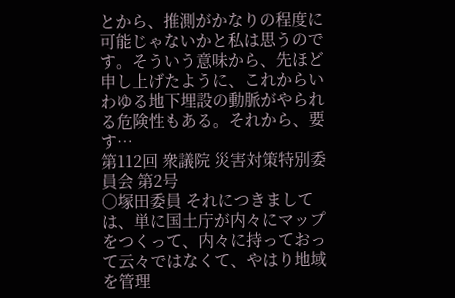とから、推測がかなりの程度に可能じゃないかと私は思うのです。そういう意味から、先ほど申し上げたように、これからいわゆる地下埋設の動脈がやられる危険性もある。それから、要す…
第112回 衆議院 災害対策特別委員会 第2号
○塚田委員 それにつきましては、単に国土庁が内々にマップをつくって、内々に持っておって云々ではなくて、やはり地域を管理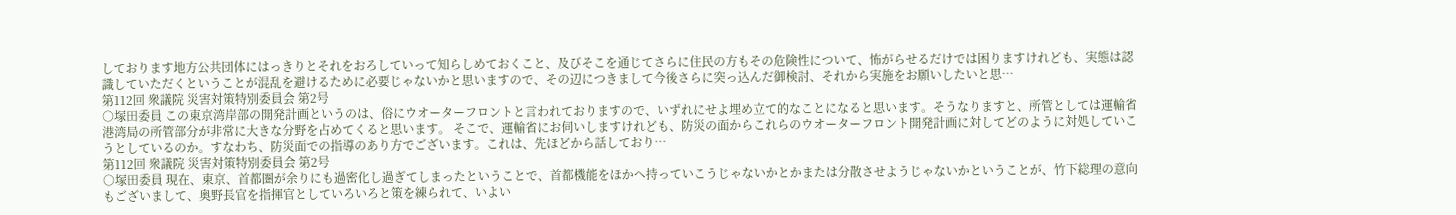しております地方公共団体にはっきりとそれをおろしていって知らしめておくこと、及びそこを通じてさらに住民の方もその危険性について、怖がらせるだけでは困りますけれども、実態は認識していただくということが混乱を避けるために必要じゃないかと思いますので、その辺につきまして今後さらに突っ込んだ御検討、それから実施をお願いしたいと思…
第112回 衆議院 災害対策特別委員会 第2号
○塚田委員 この東京湾岸部の開発計画というのは、俗にウオーターフロントと言われておりますので、いずれにせよ埋め立て的なことになると思います。そうなりますと、所管としては運輸省港湾局の所管部分が非常に大きな分野を占めてくると思います。 そこで、運輸省にお伺いしますけれども、防災の面からこれらのウオーターフロント開発計画に対してどのように対処していこうとしているのか。すなわち、防災面での指導のあり方でございます。これは、先ほどから話しており…
第112回 衆議院 災害対策特別委員会 第2号
○塚田委員 現在、東京、首都圏が余りにも過密化し過ぎてしまったということで、首都機能をほかへ持っていこうじゃないかとかまたは分散させようじゃないかということが、竹下総理の意向もございまして、奥野長官を指揮官としていろいろと策を練られて、いよい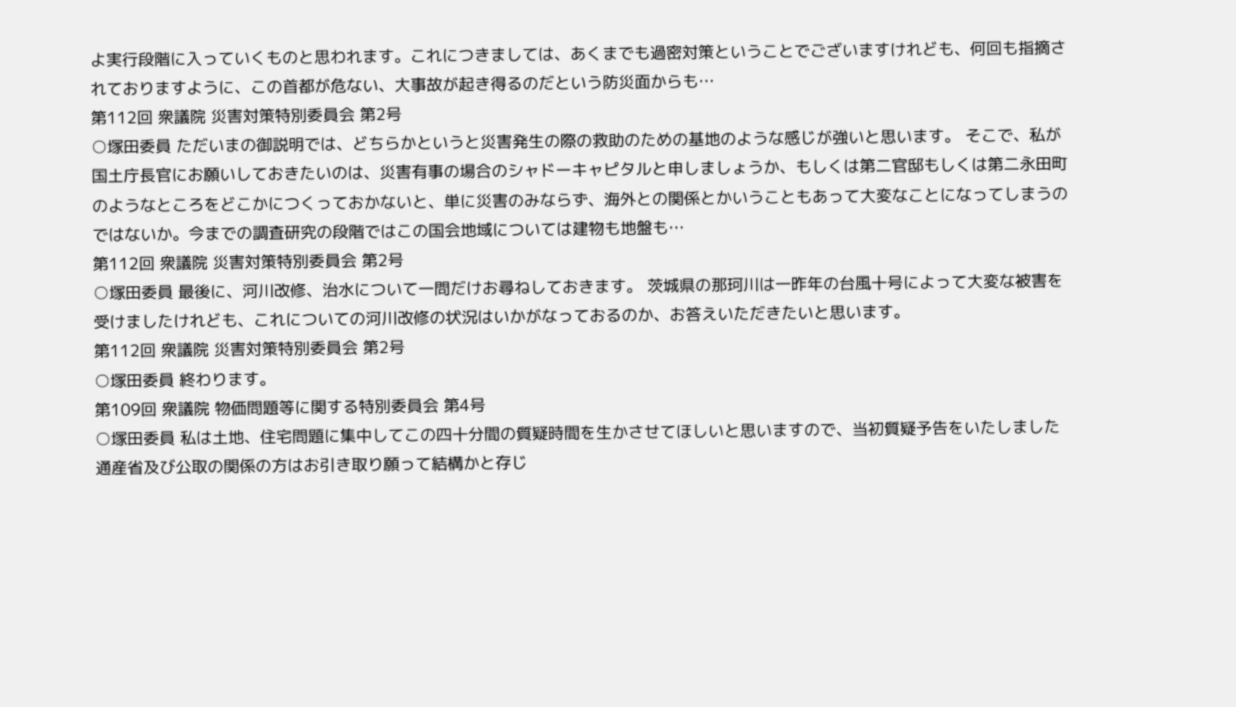よ実行段階に入っていくものと思われます。これにつきましては、あくまでも過密対策ということでございますけれども、何回も指摘されておりますように、この首都が危ない、大事故が起き得るのだという防災面からも…
第112回 衆議院 災害対策特別委員会 第2号
○塚田委員 ただいまの御説明では、どちらかというと災害発生の際の救助のための基地のような感じが強いと思います。 そこで、私が国土庁長官にお願いしておきたいのは、災害有事の場合のシャドーキャピタルと申しましょうか、もしくは第二官邸もしくは第二永田町のようなところをどこかにつくっておかないと、単に災害のみならず、海外との関係とかいうこともあって大変なことになってしまうのではないか。今までの調査研究の段階ではこの国会地域については建物も地盤も…
第112回 衆議院 災害対策特別委員会 第2号
○塚田委員 最後に、河川改修、治水について一問だけお尋ねしておきます。 茨城県の那珂川は一昨年の台風十号によって大変な被害を受けましたけれども、これについての河川改修の状況はいかがなっておるのか、お答えいただきたいと思います。
第112回 衆議院 災害対策特別委員会 第2号
○塚田委員 終わります。
第109回 衆議院 物価問題等に関する特別委員会 第4号
○塚田委員 私は土地、住宅問題に集中してこの四十分間の質疑時間を生かさせてほしいと思いますので、当初質疑予告をいたしました通産省及び公取の関係の方はお引き取り願って結構かと存じ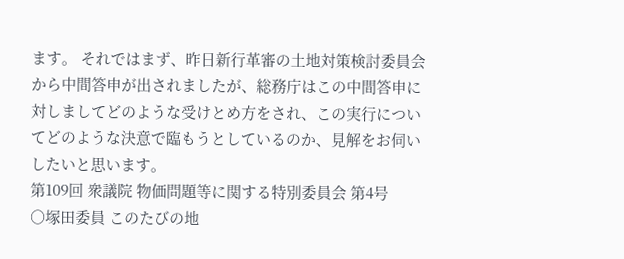ます。 それではまず、昨日新行革審の土地対策検討委員会から中間答申が出されましたが、総務庁はこの中間答申に対しましてどのような受けとめ方をされ、この実行についてどのような決意で臨もうとしているのか、見解をお伺いしたいと思います。
第109回 衆議院 物価問題等に関する特別委員会 第4号
○塚田委員 このたびの地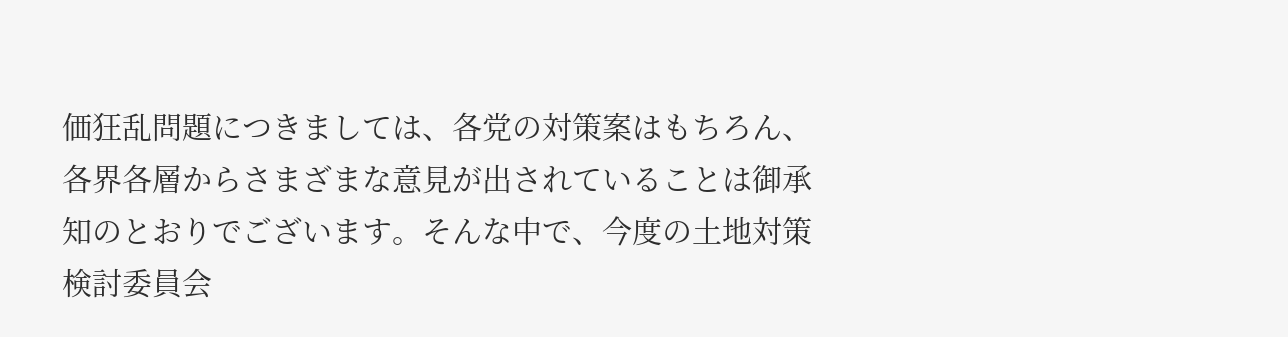価狂乱問題につきましては、各党の対策案はもちろん、各界各層からさまざまな意見が出されていることは御承知のとおりでございます。そんな中で、今度の土地対策検討委員会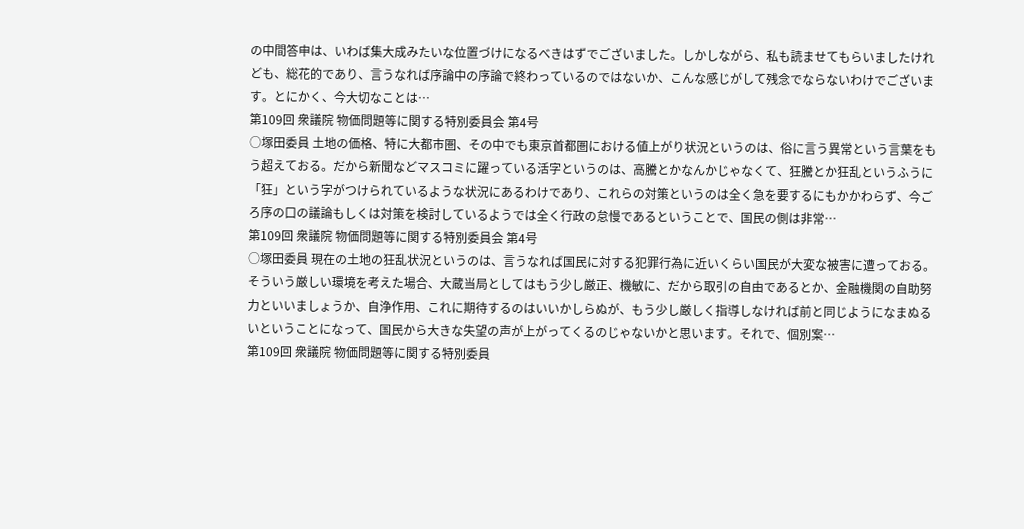の中間答申は、いわば集大成みたいな位置づけになるべきはずでございました。しかしながら、私も読ませてもらいましたけれども、総花的であり、言うなれば序論中の序論で終わっているのではないか、こんな感じがして残念でならないわけでございます。とにかく、今大切なことは…
第109回 衆議院 物価問題等に関する特別委員会 第4号
○塚田委員 土地の価格、特に大都市圏、その中でも東京首都圏における値上がり状況というのは、俗に言う異常という言葉をもう超えておる。だから新聞などマスコミに躍っている活字というのは、高騰とかなんかじゃなくて、狂騰とか狂乱というふうに「狂」という字がつけられているような状況にあるわけであり、これらの対策というのは全く急を要するにもかかわらず、今ごろ序の口の議論もしくは対策を検討しているようでは全く行政の怠慢であるということで、国民の側は非常…
第109回 衆議院 物価問題等に関する特別委員会 第4号
○塚田委員 現在の土地の狂乱状況というのは、言うなれば国民に対する犯罪行為に近いくらい国民が大変な被害に遭っておる。そういう厳しい環境を考えた場合、大蔵当局としてはもう少し厳正、機敏に、だから取引の自由であるとか、金融機関の自助努力といいましょうか、自浄作用、これに期待するのはいいかしらぬが、もう少し厳しく指導しなければ前と同じようになまぬるいということになって、国民から大きな失望の声が上がってくるのじゃないかと思います。それで、個別案…
第109回 衆議院 物価問題等に関する特別委員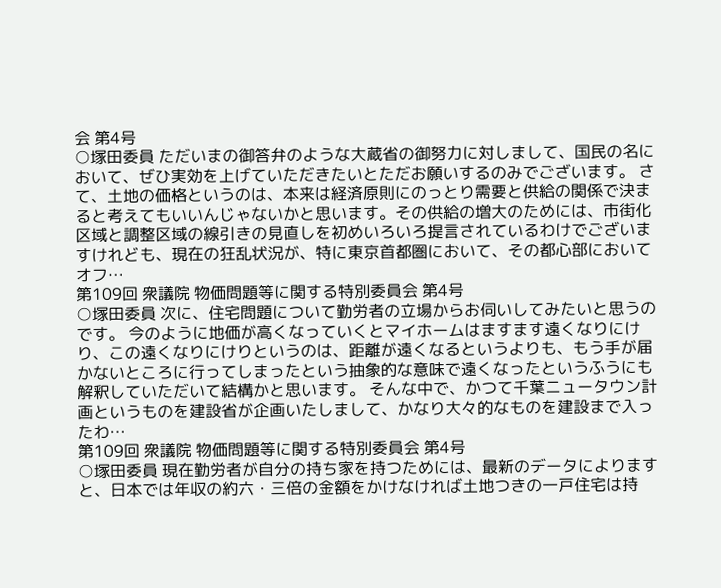会 第4号
○塚田委員 ただいまの御答弁のような大蔵省の御努力に対しまして、国民の名において、ぜひ実効を上げていただきたいとただお願いするのみでございます。 さて、土地の価格というのは、本来は経済原則にのっとり需要と供給の関係で決まると考えてもいいんじゃないかと思います。その供給の増大のためには、市街化区域と調整区域の線引きの見直しを初めいろいろ提言されているわけでございますけれども、現在の狂乱状況が、特に東京首都圏において、その都心部においてオフ…
第109回 衆議院 物価問題等に関する特別委員会 第4号
○塚田委員 次に、住宅問題について勤労者の立場からお伺いしてみたいと思うのです。 今のように地価が高くなっていくとマイホームはますます遠くなりにけり、この遠くなりにけりというのは、距離が遠くなるというよりも、もう手が届かないところに行ってしまったという抽象的な意味で遠くなったというふうにも解釈していただいて結構かと思います。 そんな中で、かつて千葉ニュータウン計画というものを建設省が企画いたしまして、かなり大々的なものを建設まで入ったわ…
第109回 衆議院 物価問題等に関する特別委員会 第4号
○塚田委員 現在勤労者が自分の持ち家を持つためには、最新のデータによりますと、日本では年収の約六・三倍の金額をかけなければ土地つきの一戸住宅は持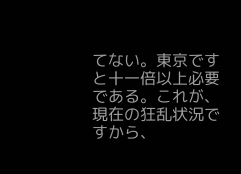てない。東京ですと十一倍以上必要である。これが、現在の狂乱状況ですから、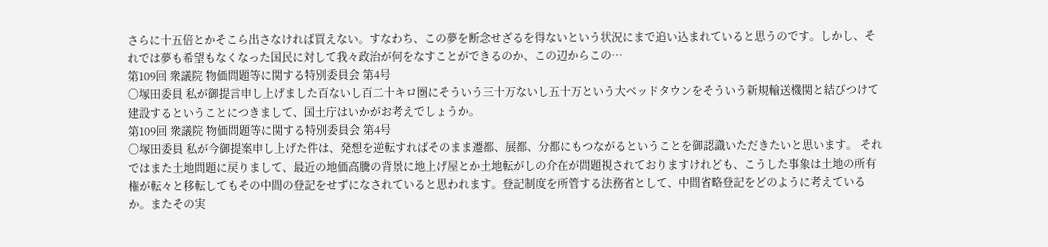さらに十五倍とかそこら出さなければ買えない。すなわち、この夢を断念せざるを得ないという状況にまで追い込まれていると思うのです。しかし、それでは夢も希望もなくなった国民に対して我々政治が何をなすことができるのか、この辺からこの…
第109回 衆議院 物価問題等に関する特別委員会 第4号
○塚田委員 私が御提言申し上げました百ないし百二十キロ圏にそういう三十万ないし五十万という大ベッドタウンをそういう新規輸送機関と結びつけて建設するということにつきまして、国土庁はいかがお考えでしょうか。
第109回 衆議院 物価問題等に関する特別委員会 第4号
○塚田委員 私が今御提案申し上げた件は、発想を逆転すればそのまま遷都、展都、分都にもつながるということを御認識いただきたいと思います。 それではまた土地問題に戻りまして、最近の地価高騰の背景に地上げ屋とか土地転がしの介在が問題視されておりますけれども、こうした事象は土地の所有権が転々と移転してもその中間の登記をせずになされていると思われます。登記制度を所管する法務省として、中間省略登記をどのように考えているか。またその実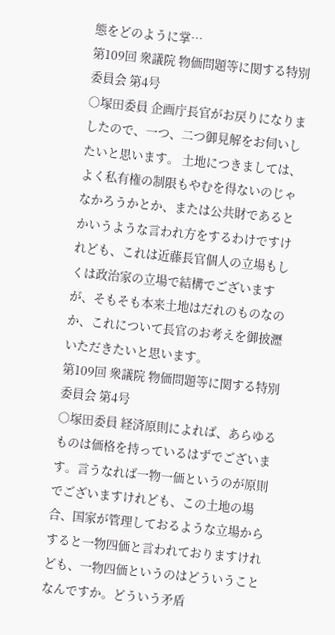態をどのように掌…
第109回 衆議院 物価問題等に関する特別委員会 第4号
○塚田委員 企画庁長官がお戻りになりましたので、一つ、二つ御見解をお伺いしたいと思います。 土地につきましては、よく私有権の制限もやむを得ないのじゃなかろうかとか、または公共財であるとかいうような言われ方をするわけですけれども、これは近藤長官個人の立場もしくは政治家の立場で結構でございますが、そもそも本来土地はだれのものなのか、これについて長官のお考えを御披瀝いただきたいと思います。
第109回 衆議院 物価問題等に関する特別委員会 第4号
○塚田委員 経済原則によれば、あらゆるものは価格を持っているはずでございます。言うなれば一物一価というのが原則でございますけれども、この土地の場合、国家が管理しておるような立場からすると一物四価と言われておりますけれども、一物四価というのはどういうことなんですか。どういう矛盾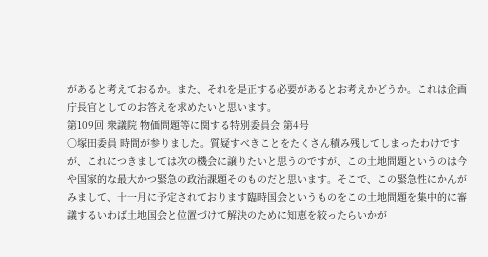があると考えておるか。また、それを是正する必要があるとお考えかどうか。これは企画庁長官としてのお答えを求めたいと思います。
第109回 衆議院 物価問題等に関する特別委員会 第4号
○塚田委員 時間が参りました。質疑すべきことをたくさん積み残してしまったわけですが、これにつきましては次の機会に譲りたいと思うのですが、この土地問題というのは今や国家的な最大かつ緊急の政治課題そのものだと思います。そこで、この緊急性にかんがみまして、十一月に予定されております臨時国会というものをこの土地問題を集中的に審議するいわば土地国会と位置づけて解決のために知恵を絞ったらいかが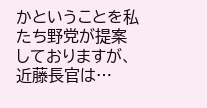かということを私たち野党が提案しておりますが、近藤長官は…